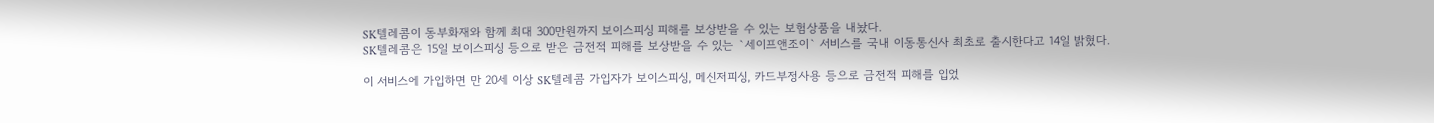SK텔레콤이 동부화재와 함께 최대 300만원까지 보이스피싱 피해를 보상받을 수 있는 보험상품을 내놨다.
SK텔레콤은 15일 보이스피싱 등으로 받은 금전적 피해를 보상받을 수 있는 `세이프앤조이` 서비스를 국내 이동통신사 최초로 출시한다고 14일 밝혔다.

이 서비스에 가입하면 만 20세 이상 SK텔레콤 가입자가 보이스피싱, 메신저피싱, 카드부정사용 등으로 금전적 피해를 입었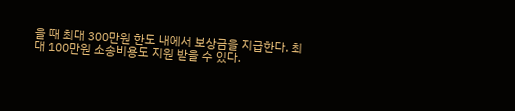을 때 최대 300만원 한도 내에서 보상금을 지급한다. 최대 100만원 소송비용도 지원 받을 수 있다.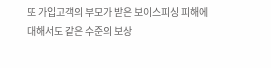또 가입고객의 부모가 받은 보이스피싱 피해에 대해서도 같은 수준의 보상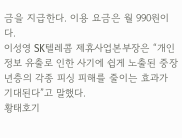금을 지급한다. 이용 요금은 월 990원이다.
이성영 SK텔레콤 제휴사업본부장은 “개인정보 유출로 인한 사기에 쉽게 노출된 중장년층의 각종 피싱 피해를 줄이는 효과가 기대된다”고 말했다.
황태호기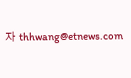자 thhwang@etnews.com